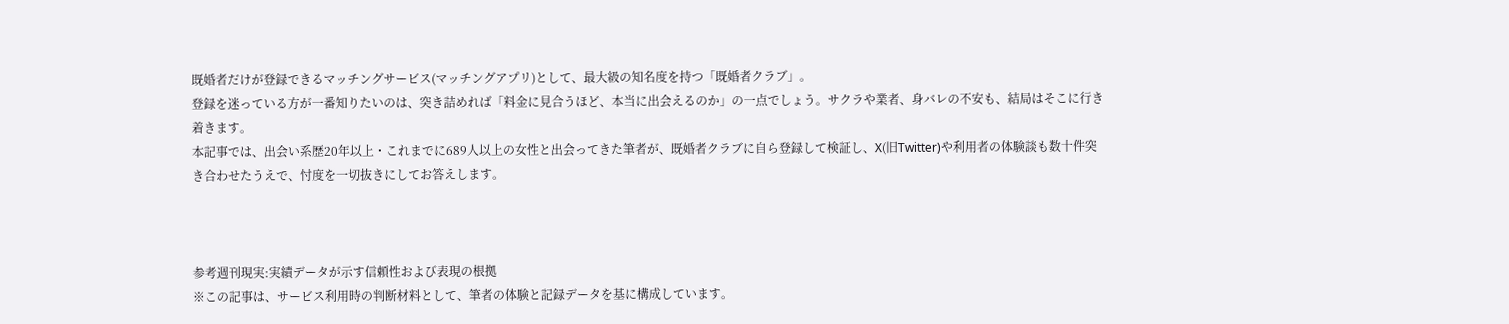既婚者だけが登録できるマッチングサービス(マッチングアプリ)として、最大級の知名度を持つ「既婚者クラブ」。
登録を迷っている方が一番知りたいのは、突き詰めれば「料金に見合うほど、本当に出会えるのか」の一点でしょう。サクラや業者、身バレの不安も、結局はそこに行き着きます。
本記事では、出会い系歴20年以上・これまでに689人以上の女性と出会ってきた筆者が、既婚者クラブに自ら登録して検証し、X(旧Twitter)や利用者の体験談も数十件突き合わせたうえで、忖度を一切抜きにしてお答えします。



参考週刊現実:実績データが示す信頼性および表現の根拠
※この記事は、サービス利用時の判断材料として、筆者の体験と記録データを基に構成しています。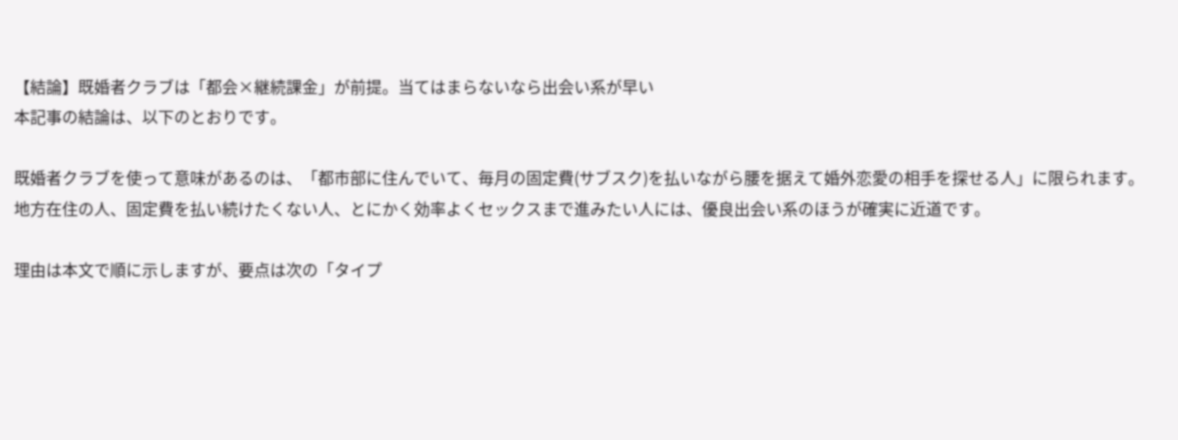【結論】既婚者クラブは「都会×継続課金」が前提。当てはまらないなら出会い系が早い
本記事の結論は、以下のとおりです。

既婚者クラブを使って意味があるのは、「都市部に住んでいて、毎月の固定費(サブスク)を払いながら腰を据えて婚外恋愛の相手を探せる人」に限られます。
地方在住の人、固定費を払い続けたくない人、とにかく効率よくセックスまで進みたい人には、優良出会い系のほうが確実に近道です。

理由は本文で順に示しますが、要点は次の「タイプ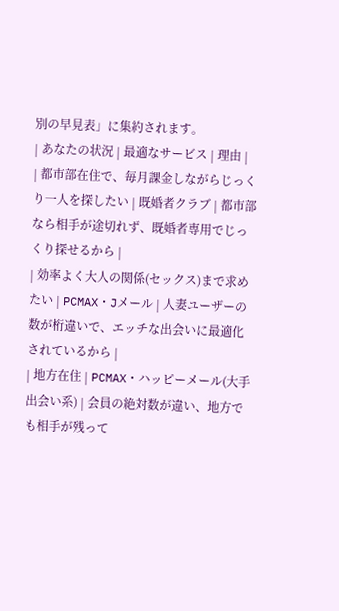別の早見表」に集約されます。
| あなたの状況 | 最適なサービス | 理由 |
| 都市部在住で、毎月課金しながらじっくり一人を探したい | 既婚者クラブ | 都市部なら相手が途切れず、既婚者専用でじっくり探せるから |
| 効率よく大人の関係(セックス)まで求めたい | PCMAX・Jメール | 人妻ユーザーの数が桁違いで、エッチな出会いに最適化されているから |
| 地方在住 | PCMAX・ハッピーメール(大手出会い系) | 会員の絶対数が違い、地方でも相手が残って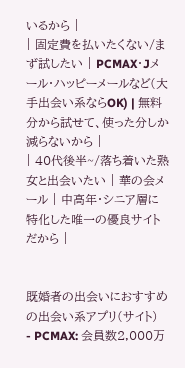いるから |
| 固定費を払いたくない/まず試したい | PCMAX・Jメール・ハッピーメールなど(大手出会い系ならOK) | 無料分から試せて、使った分しか減らないから |
| 40代後半~/落ち着いた熟女と出会いたい | 華の会メール | 中高年・シニア層に特化した唯一の優良サイトだから |


既婚者の出会いにおすすめの出会い系アプリ(サイト)
- PCMAX: 会員数2,000万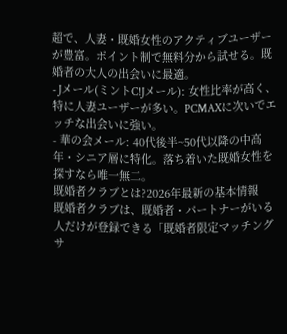超で、人妻・既婚女性のアクティブユーザーが豊富。ポイント制で無料分から試せる。既婚者の大人の出会いに最適。
- Jメール(ミントC!Jメール): 女性比率が高く、特に人妻ユーザーが多い。PCMAXに次いでエッチな出会いに強い。
- 華の会メール: 40代後半~50代以降の中高年・シニア層に特化。落ち着いた既婚女性を探すなら唯一無二。
既婚者クラブとは?2026年最新の基本情報
既婚者クラブは、既婚者・パートナーがいる人だけが登録できる「既婚者限定マッチングサ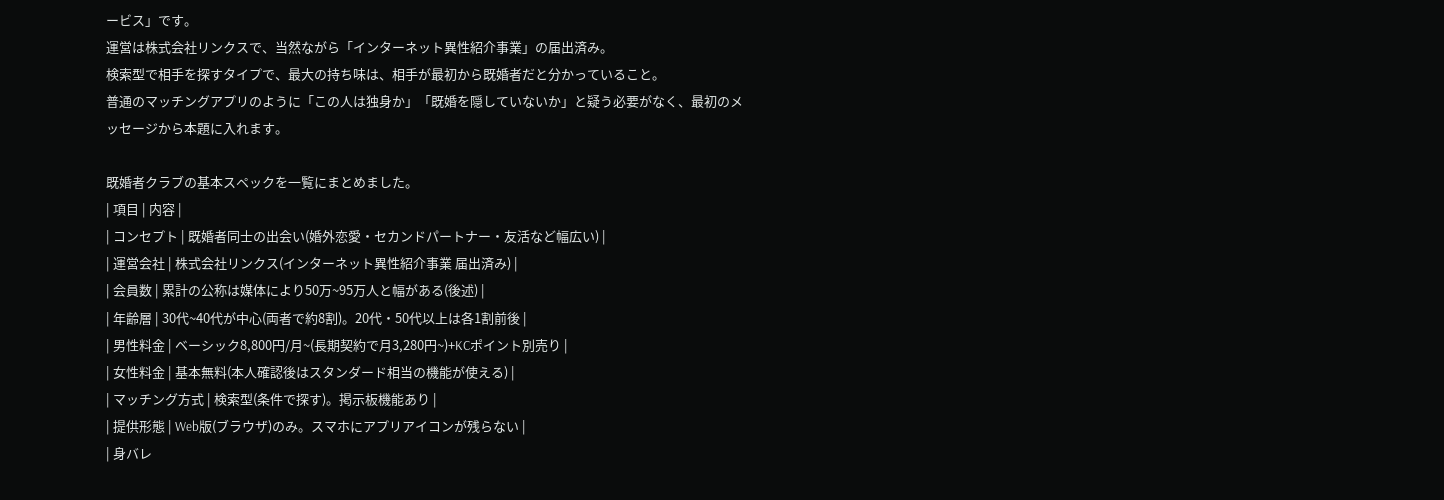ービス」です。
運営は株式会社リンクスで、当然ながら「インターネット異性紹介事業」の届出済み。
検索型で相手を探すタイプで、最大の持ち味は、相手が最初から既婚者だと分かっていること。
普通のマッチングアプリのように「この人は独身か」「既婚を隠していないか」と疑う必要がなく、最初のメッセージから本題に入れます。

既婚者クラブの基本スペックを一覧にまとめました。
| 項目 | 内容 |
| コンセプト | 既婚者同士の出会い(婚外恋愛・セカンドパートナー・友活など幅広い) |
| 運営会社 | 株式会社リンクス(インターネット異性紹介事業 届出済み) |
| 会員数 | 累計の公称は媒体により50万~95万人と幅がある(後述) |
| 年齢層 | 30代~40代が中心(両者で約8割)。20代・50代以上は各1割前後 |
| 男性料金 | ベーシック8,800円/月~(長期契約で月3,280円~)+KCポイント別売り |
| 女性料金 | 基本無料(本人確認後はスタンダード相当の機能が使える) |
| マッチング方式 | 検索型(条件で探す)。掲示板機能あり |
| 提供形態 | Web版(ブラウザ)のみ。スマホにアプリアイコンが残らない |
| 身バレ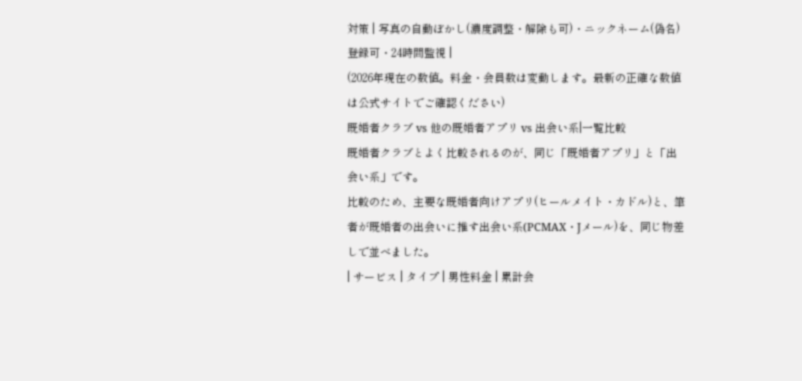対策 | 写真の自動ぼかし(濃度調整・解除も可)・ニックネーム(偽名)登録可・24時間監視 |
(2026年現在の数値。料金・会員数は変動します。最新の正確な数値は公式サイトでご確認ください)
既婚者クラブ vs 他の既婚者アプリ vs 出会い系|一覧比較
既婚者クラブとよく比較されるのが、同じ「既婚者アプリ」と「出会い系」です。
比較のため、主要な既婚者向けアプリ(ヒールメイト・カドル)と、筆者が既婚者の出会いに推す出会い系(PCMAX・Jメール)を、同じ物差しで並べました。
| サービス | タイプ | 男性料金 | 累計会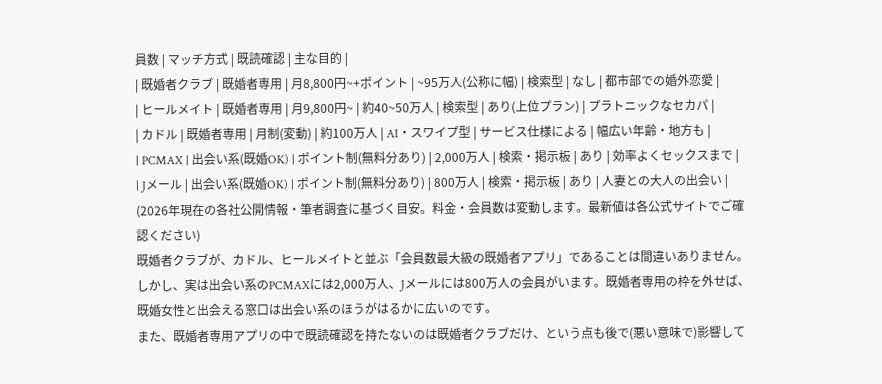員数 | マッチ方式 | 既読確認 | 主な目的 |
| 既婚者クラブ | 既婚者専用 | 月8,800円~+ポイント | ~95万人(公称に幅) | 検索型 | なし | 都市部での婚外恋愛 |
| ヒールメイト | 既婚者専用 | 月9,800円~ | 約40~50万人 | 検索型 | あり(上位プラン) | プラトニックなセカパ |
| カドル | 既婚者専用 | 月制(変動) | 約100万人 | AI・スワイプ型 | サービス仕様による | 幅広い年齢・地方も |
| PCMAX | 出会い系(既婚OK) | ポイント制(無料分あり) | 2,000万人 | 検索・掲示板 | あり | 効率よくセックスまで |
| Jメール | 出会い系(既婚OK) | ポイント制(無料分あり) | 800万人 | 検索・掲示板 | あり | 人妻との大人の出会い |
(2026年現在の各社公開情報・筆者調査に基づく目安。料金・会員数は変動します。最新値は各公式サイトでご確認ください)
既婚者クラブが、カドル、ヒールメイトと並ぶ「会員数最大級の既婚者アプリ」であることは間違いありません。
しかし、実は出会い系のPCMAXには2,000万人、Jメールには800万人の会員がいます。既婚者専用の枠を外せば、既婚女性と出会える窓口は出会い系のほうがはるかに広いのです。
また、既婚者専用アプリの中で既読確認を持たないのは既婚者クラブだけ、という点も後で(悪い意味で)影響して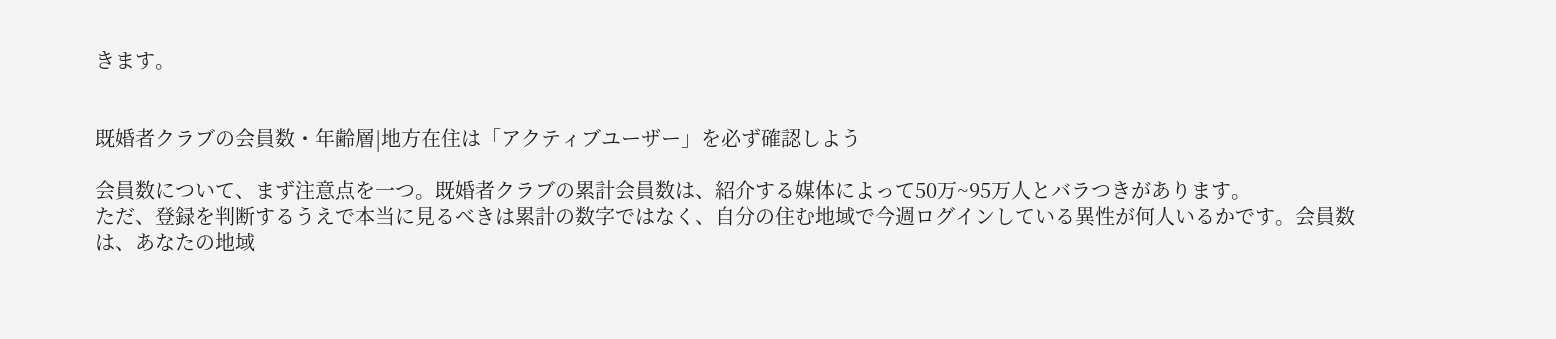きます。


既婚者クラブの会員数・年齢層|地方在住は「アクティブユーザー」を必ず確認しよう

会員数について、まず注意点を一つ。既婚者クラブの累計会員数は、紹介する媒体によって50万~95万人とバラつきがあります。
ただ、登録を判断するうえで本当に見るべきは累計の数字ではなく、自分の住む地域で今週ログインしている異性が何人いるかです。会員数は、あなたの地域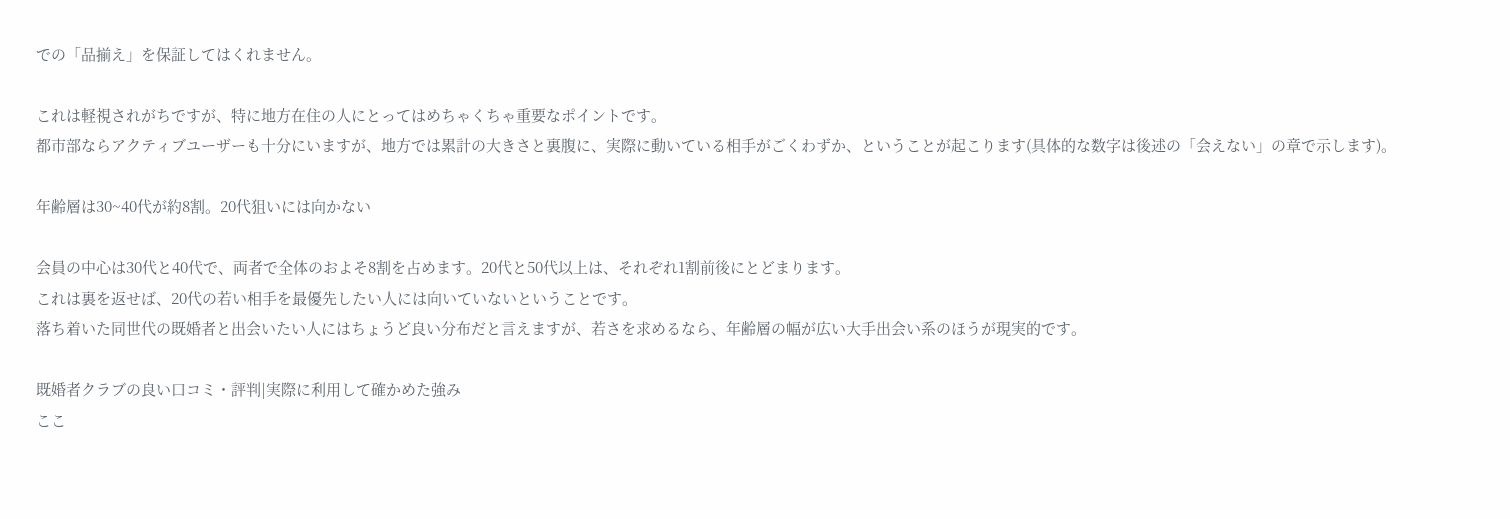での「品揃え」を保証してはくれません。

これは軽視されがちですが、特に地方在住の人にとってはめちゃくちゃ重要なポイントです。
都市部ならアクティブユーザーも十分にいますが、地方では累計の大きさと裏腹に、実際に動いている相手がごくわずか、ということが起こります(具体的な数字は後述の「会えない」の章で示します)。

年齢層は30~40代が約8割。20代狙いには向かない

会員の中心は30代と40代で、両者で全体のおよそ8割を占めます。20代と50代以上は、それぞれ1割前後にとどまります。
これは裏を返せば、20代の若い相手を最優先したい人には向いていないということです。
落ち着いた同世代の既婚者と出会いたい人にはちょうど良い分布だと言えますが、若さを求めるなら、年齢層の幅が広い大手出会い系のほうが現実的です。

既婚者クラブの良い口コミ・評判|実際に利用して確かめた強み
ここ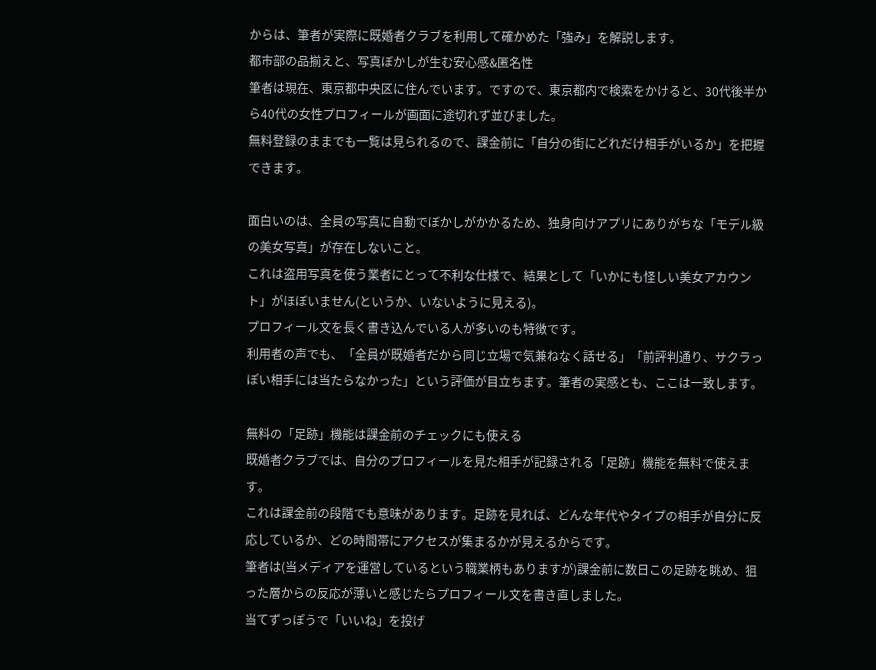からは、筆者が実際に既婚者クラブを利用して確かめた「強み」を解説します。
都市部の品揃えと、写真ぼかしが生む安心感&匿名性
筆者は現在、東京都中央区に住んでいます。ですので、東京都内で検索をかけると、30代後半から40代の女性プロフィールが画面に途切れず並びました。
無料登録のままでも一覧は見られるので、課金前に「自分の街にどれだけ相手がいるか」を把握できます。

面白いのは、全員の写真に自動でぼかしがかかるため、独身向けアプリにありがちな「モデル級の美女写真」が存在しないこと。
これは盗用写真を使う業者にとって不利な仕様で、結果として「いかにも怪しい美女アカウント」がほぼいません(というか、いないように見える)。
プロフィール文を長く書き込んでいる人が多いのも特徴です。
利用者の声でも、「全員が既婚者だから同じ立場で気兼ねなく話せる」「前評判通り、サクラっぽい相手には当たらなかった」という評価が目立ちます。筆者の実感とも、ここは一致します。

無料の「足跡」機能は課金前のチェックにも使える
既婚者クラブでは、自分のプロフィールを見た相手が記録される「足跡」機能を無料で使えます。
これは課金前の段階でも意味があります。足跡を見れば、どんな年代やタイプの相手が自分に反応しているか、どの時間帯にアクセスが集まるかが見えるからです。
筆者は(当メディアを運営しているという職業柄もありますが)課金前に数日この足跡を眺め、狙った層からの反応が薄いと感じたらプロフィール文を書き直しました。
当てずっぽうで「いいね」を投げ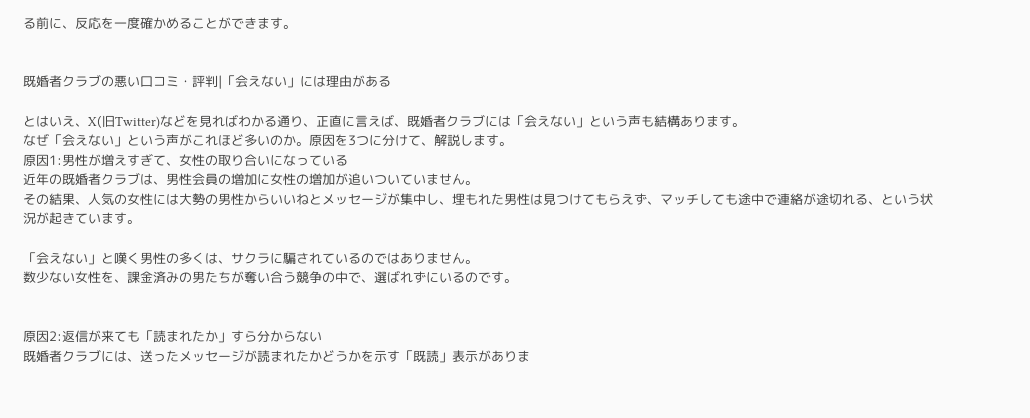る前に、反応を一度確かめることができます。


既婚者クラブの悪い口コミ・評判|「会えない」には理由がある

とはいえ、X(旧Twitter)などを見ればわかる通り、正直に言えば、既婚者クラブには「会えない」という声も結構あります。
なぜ「会えない」という声がこれほど多いのか。原因を3つに分けて、解説します。
原因1:男性が増えすぎて、女性の取り合いになっている
近年の既婚者クラブは、男性会員の増加に女性の増加が追いついていません。
その結果、人気の女性には大勢の男性からいいねとメッセージが集中し、埋もれた男性は見つけてもらえず、マッチしても途中で連絡が途切れる、という状況が起きています。

「会えない」と嘆く男性の多くは、サクラに騙されているのではありません。
数少ない女性を、課金済みの男たちが奪い合う競争の中で、選ばれずにいるのです。


原因2:返信が来ても「読まれたか」すら分からない
既婚者クラブには、送ったメッセージが読まれたかどうかを示す「既読」表示がありま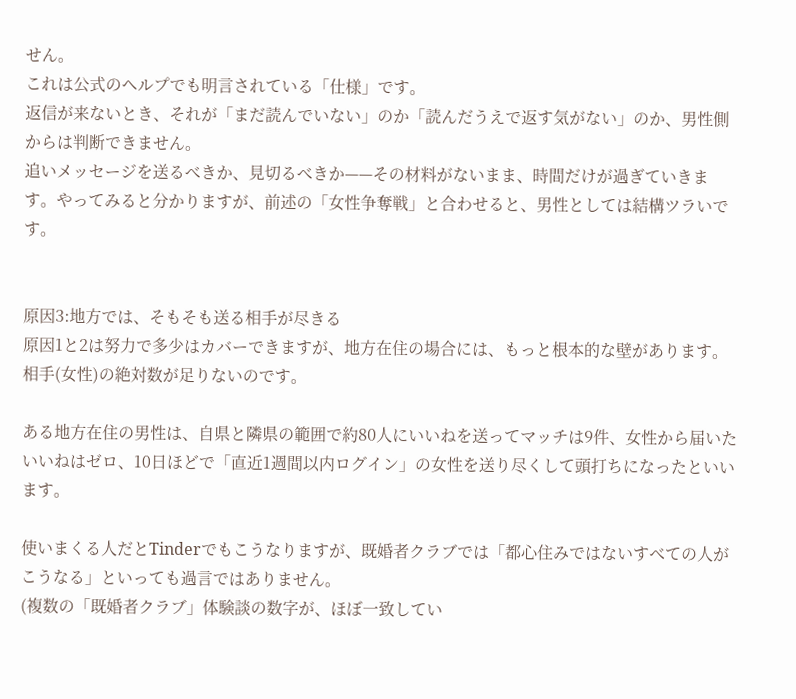せん。
これは公式のヘルプでも明言されている「仕様」です。
返信が来ないとき、それが「まだ読んでいない」のか「読んだうえで返す気がない」のか、男性側からは判断できません。
追いメッセージを送るべきか、見切るべきか——その材料がないまま、時間だけが過ぎていきます。やってみると分かりますが、前述の「女性争奪戦」と合わせると、男性としては結構ツラいです。


原因3:地方では、そもそも送る相手が尽きる
原因1と2は努力で多少はカバーできますが、地方在住の場合には、もっと根本的な壁があります。
相手(女性)の絶対数が足りないのです。

ある地方在住の男性は、自県と隣県の範囲で約80人にいいねを送ってマッチは9件、女性から届いたいいねはゼロ、10日ほどで「直近1週間以内ログイン」の女性を送り尽くして頭打ちになったといいます。

使いまくる人だとTinderでもこうなりますが、既婚者クラブでは「都心住みではないすべての人がこうなる」といっても過言ではありません。
(複数の「既婚者クラブ」体験談の数字が、ほぼ一致してい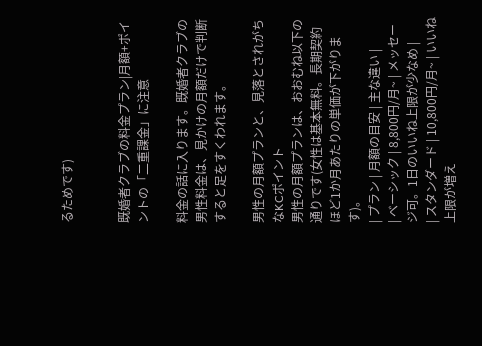るためです)


既婚者クラブの料金プラン|月額+ポイントの「二重課金」に注意

料金の話に入ります。既婚者クラブの男性料金は、見かけの月額だけで判断すると足をすくわれます。

男性の月額プランと、見落とされがちなKCポイント
男性の月額プランは、おおむね以下の通りです(女性は基本無料。長期契約ほど1か月あたりの単価が下がります)。
| プラン | 月額の目安 | 主な違い |
| ベーシック | 8,800円/月~ | メッセージ可。1日のいいね上限が少なめ |
| スタンダード | 10,800円/月~ | いいね上限が増え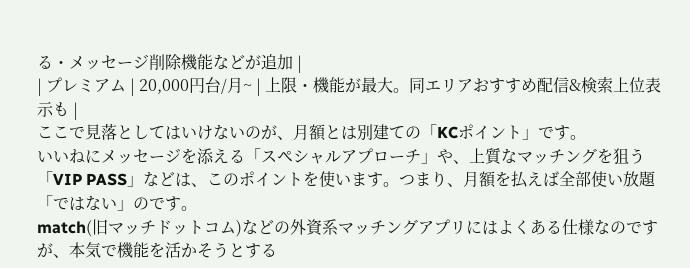る・メッセージ削除機能などが追加 |
| プレミアム | 20,000円台/月~ | 上限・機能が最大。同エリアおすすめ配信&検索上位表示も |
ここで見落としてはいけないのが、月額とは別建ての「KCポイント」です。
いいねにメッセージを添える「スペシャルアプローチ」や、上質なマッチングを狙う「VIP PASS」などは、このポイントを使います。つまり、月額を払えば全部使い放題「ではない」のです。
match(旧マッチドットコム)などの外資系マッチングアプリにはよくある仕様なのですが、本気で機能を活かそうとする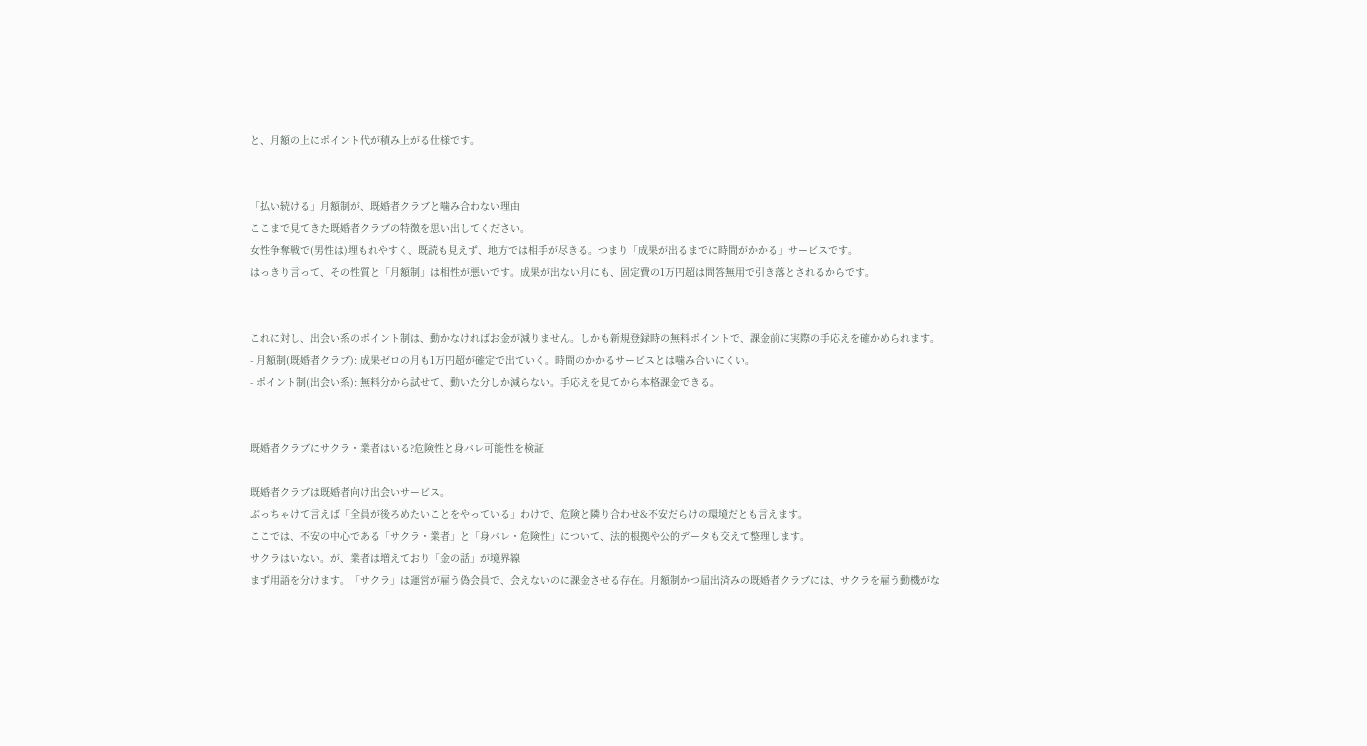と、月額の上にポイント代が積み上がる仕様です。


「払い続ける」月額制が、既婚者クラブと噛み合わない理由
ここまで見てきた既婚者クラブの特徴を思い出してください。
女性争奪戦で(男性は)埋もれやすく、既読も見えず、地方では相手が尽きる。つまり「成果が出るまでに時間がかかる」サービスです。
はっきり言って、その性質と「月額制」は相性が悪いです。成果が出ない月にも、固定費の1万円超は問答無用で引き落とされるからです。


これに対し、出会い系のポイント制は、動かなければお金が減りません。しかも新規登録時の無料ポイントで、課金前に実際の手応えを確かめられます。
- 月額制(既婚者クラブ): 成果ゼロの月も1万円超が確定で出ていく。時間のかかるサービスとは噛み合いにくい。
- ポイント制(出会い系): 無料分から試せて、動いた分しか減らない。手応えを見てから本格課金できる。


既婚者クラブにサクラ・業者はいる?危険性と身バレ可能性を検証

既婚者クラブは既婚者向け出会いサービス。
ぶっちゃけて言えば「全員が後ろめたいことをやっている」わけで、危険と隣り合わせ&不安だらけの環境だとも言えます。
ここでは、不安の中心である「サクラ・業者」と「身バレ・危険性」について、法的根拠や公的データも交えて整理します。
サクラはいない。が、業者は増えており「金の話」が境界線
まず用語を分けます。「サクラ」は運営が雇う偽会員で、会えないのに課金させる存在。月額制かつ届出済みの既婚者クラブには、サクラを雇う動機がな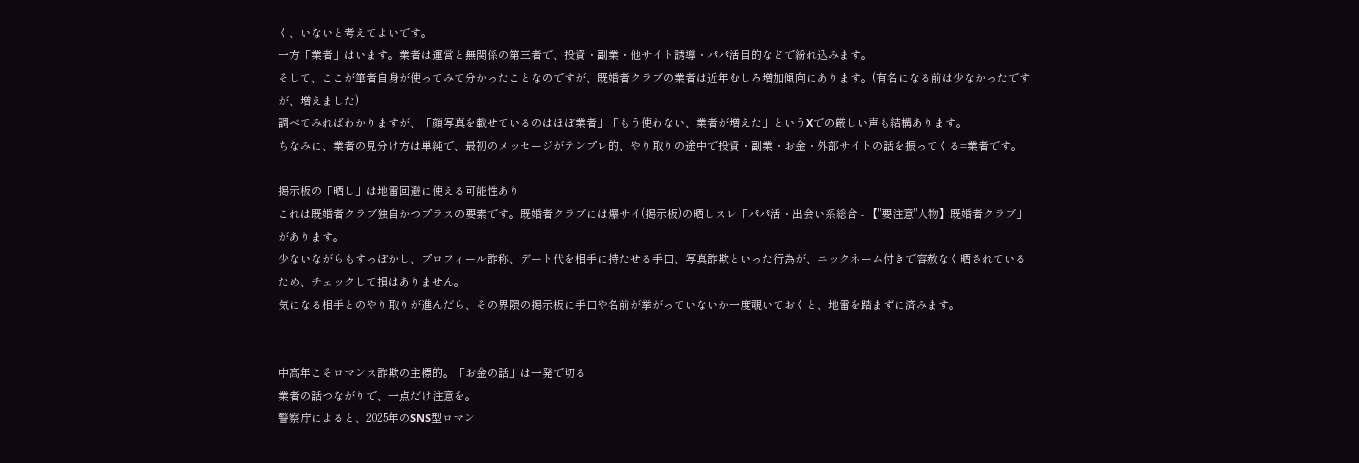く、いないと考えてよいです。
一方「業者」はいます。業者は運営と無関係の第三者で、投資・副業・他サイト誘導・パパ活目的などで紛れ込みます。
そして、ここが筆者自身が使ってみて分かったことなのですが、既婚者クラブの業者は近年むしろ増加傾向にあります。(有名になる前は少なかったですが、増えました)
調べてみればわかりますが、「顔写真を載せているのはほぼ業者」「もう使わない、業者が増えた」というXでの厳しい声も結構あります。
ちなみに、業者の見分け方は単純で、最初のメッセージがテンプレ的、やり取りの途中で投資・副業・お金・外部サイトの話を振ってくる=業者です。

掲示板の「晒し」は地雷回避に使える可能性あり
これは既婚者クラブ独自かつプラスの要素です。既婚者クラブには爆サイ(掲示板)の晒しスレ「パパ活・出会い系総合 - 【"要注意"人物】既婚者クラブ」があります。
少ないながらもすっぽかし、プロフィール詐称、デート代を相手に持たせる手口、写真詐欺といった行為が、ニックネーム付きで容赦なく晒されているため、チェックして損はありません。
気になる相手とのやり取りが進んだら、その界隈の掲示板に手口や名前が挙がっていないか一度覗いておくと、地雷を踏まずに済みます。


中高年こそロマンス詐欺の主標的。「お金の話」は一発で切る
業者の話つながりで、一点だけ注意を。
警察庁によると、2025年のSNS型ロマン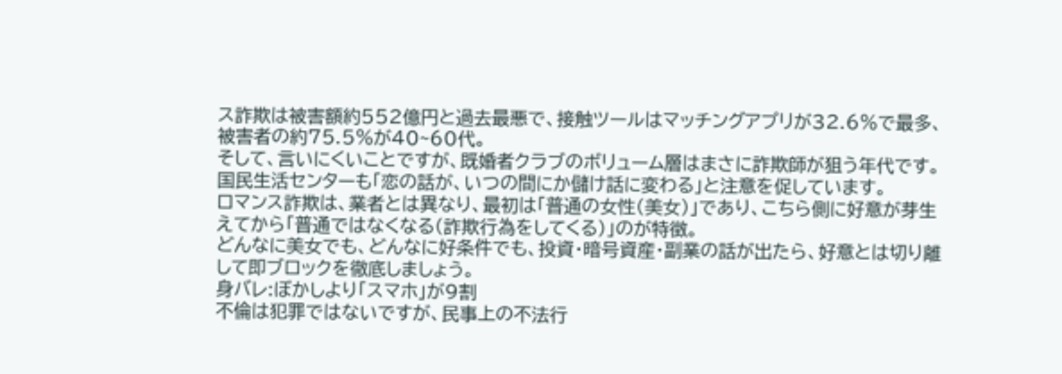ス詐欺は被害額約552億円と過去最悪で、接触ツールはマッチングアプリが32.6%で最多、被害者の約75.5%が40~60代。
そして、言いにくいことですが、既婚者クラブのボリューム層はまさに詐欺師が狙う年代です。国民生活センターも「恋の話が、いつの間にか儲け話に変わる」と注意を促しています。
ロマンス詐欺は、業者とは異なり、最初は「普通の女性(美女)」であり、こちら側に好意が芽生えてから「普通ではなくなる(詐欺行為をしてくる)」のが特徴。
どんなに美女でも、どんなに好条件でも、投資・暗号資産・副業の話が出たら、好意とは切り離して即ブロックを徹底しましょう。
身バレ:ぼかしより「スマホ」が9割
不倫は犯罪ではないですが、民事上の不法行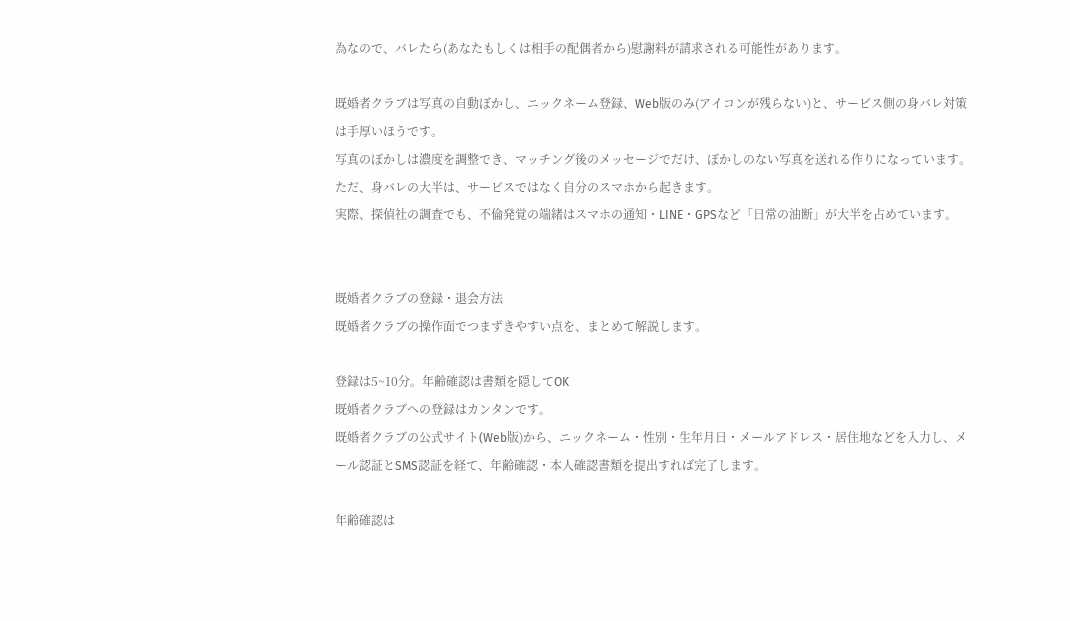為なので、バレたら(あなたもしくは相手の配偶者から)慰謝料が請求される可能性があります。

既婚者クラブは写真の自動ぼかし、ニックネーム登録、Web版のみ(アイコンが残らない)と、サービス側の身バレ対策は手厚いほうです。
写真のぼかしは濃度を調整でき、マッチング後のメッセージでだけ、ぼかしのない写真を送れる作りになっています。
ただ、身バレの大半は、サービスではなく自分のスマホから起きます。
実際、探偵社の調査でも、不倫発覚の端緒はスマホの通知・LINE・GPSなど「日常の油断」が大半を占めています。


既婚者クラブの登録・退会方法
既婚者クラブの操作面でつまずきやすい点を、まとめて解説します。

登録は5~10分。年齢確認は書類を隠してOK
既婚者クラブへの登録はカンタンです。
既婚者クラブの公式サイト(Web版)から、ニックネーム・性別・生年月日・メールアドレス・居住地などを入力し、メール認証とSMS認証を経て、年齢確認・本人確認書類を提出すれば完了します。

年齢確認は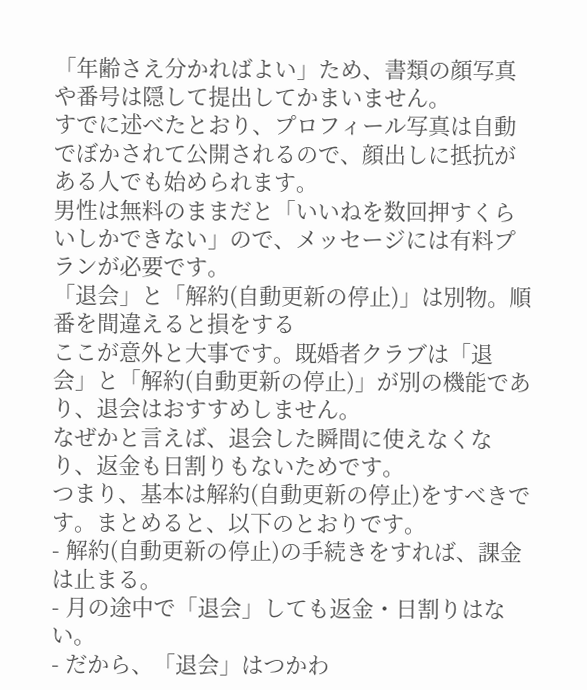「年齢さえ分かればよい」ため、書類の顔写真や番号は隠して提出してかまいません。
すでに述べたとおり、プロフィール写真は自動でぼかされて公開されるので、顔出しに抵抗がある人でも始められます。
男性は無料のままだと「いいねを数回押すくらいしかできない」ので、メッセージには有料プランが必要です。
「退会」と「解約(自動更新の停止)」は別物。順番を間違えると損をする
ここが意外と大事です。既婚者クラブは「退会」と「解約(自動更新の停止)」が別の機能であり、退会はおすすめしません。
なぜかと言えば、退会した瞬間に使えなくなり、返金も日割りもないためです。
つまり、基本は解約(自動更新の停止)をすべきです。まとめると、以下のとおりです。
- 解約(自動更新の停止)の手続きをすれば、課金は止まる。
- 月の途中で「退会」しても返金・日割りはない。
- だから、「退会」はつかわ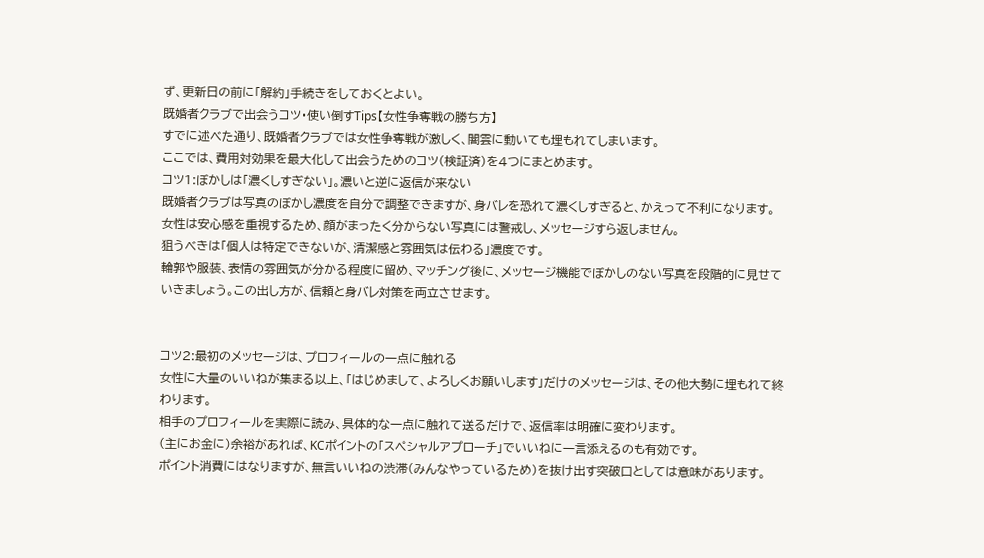ず、更新日の前に「解約」手続きをしておくとよい。
既婚者クラブで出会うコツ・使い倒すTips【女性争奪戦の勝ち方】
すでに述べた通り、既婚者クラブでは女性争奪戦が激しく、闇雲に動いても埋もれてしまいます。
ここでは、費用対効果を最大化して出会うためのコツ(検証済)を4つにまとめます。
コツ1:ぼかしは「濃くしすぎない」。濃いと逆に返信が来ない
既婚者クラブは写真のぼかし濃度を自分で調整できますが、身バレを恐れて濃くしすぎると、かえって不利になります。
女性は安心感を重視するため、顔がまったく分からない写真には警戒し、メッセージすら返しません。
狙うべきは「個人は特定できないが、清潔感と雰囲気は伝わる」濃度です。
輪郭や服装、表情の雰囲気が分かる程度に留め、マッチング後に、メッセージ機能でぼかしのない写真を段階的に見せていきましょう。この出し方が、信頼と身バレ対策を両立させます。


コツ2:最初のメッセージは、プロフィールの一点に触れる
女性に大量のいいねが集まる以上、「はじめまして、よろしくお願いします」だけのメッセージは、その他大勢に埋もれて終わります。
相手のプロフィールを実際に読み、具体的な一点に触れて送るだけで、返信率は明確に変わります。
(主にお金に)余裕があれば、KCポイントの「スペシャルアプローチ」でいいねに一言添えるのも有効です。
ポイント消費にはなりますが、無言いいねの渋滞(みんなやっているため)を抜け出す突破口としては意味があります。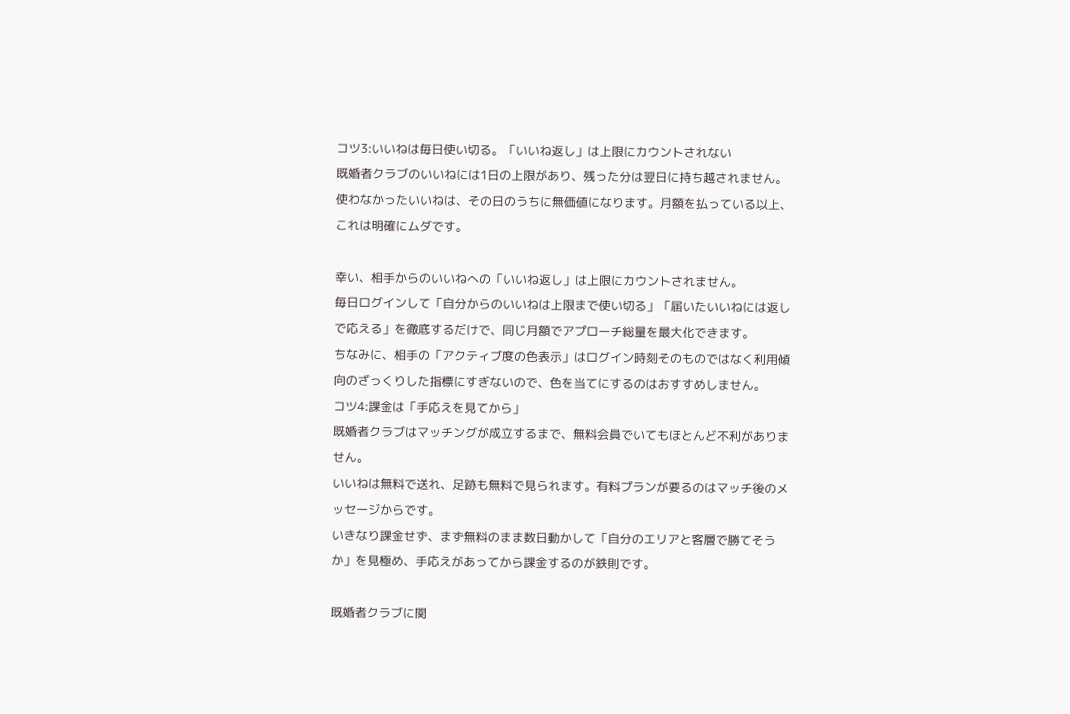コツ3:いいねは毎日使い切る。「いいね返し」は上限にカウントされない
既婚者クラブのいいねには1日の上限があり、残った分は翌日に持ち越されません。
使わなかったいいねは、その日のうちに無価値になります。月額を払っている以上、これは明確にムダです。

幸い、相手からのいいねへの「いいね返し」は上限にカウントされません。
毎日ログインして「自分からのいいねは上限まで使い切る」「届いたいいねには返しで応える」を徹底するだけで、同じ月額でアプローチ総量を最大化できます。
ちなみに、相手の「アクティブ度の色表示」はログイン時刻そのものではなく利用傾向のざっくりした指標にすぎないので、色を当てにするのはおすすめしません。
コツ4:課金は「手応えを見てから」
既婚者クラブはマッチングが成立するまで、無料会員でいてもほとんど不利がありません。
いいねは無料で送れ、足跡も無料で見られます。有料プランが要るのはマッチ後のメッセージからです。
いきなり課金せず、まず無料のまま数日動かして「自分のエリアと客層で勝てそうか」を見極め、手応えがあってから課金するのが鉄則です。

既婚者クラブに関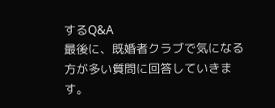するQ&A
最後に、既婚者クラブで気になる方が多い質問に回答していきます。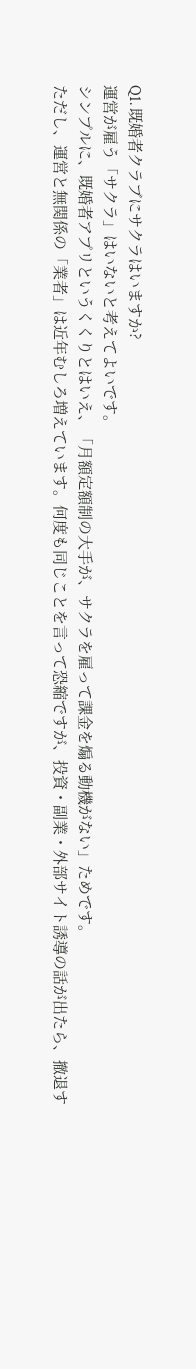Q1. 既婚者クラブにサクラはいますか?
運営が雇う「サクラ」はいないと考えてよいです。
シンプルに、既婚者アプリというくくりとはいえ、「月額定額制の大手が、サクラを雇って課金を煽る動機がない」ためです。
ただし、運営と無関係の「業者」は近年むしろ増えています。何度も同じことを言って恐縮ですが、投資・副業・外部サイト誘導の話が出たら、撤退す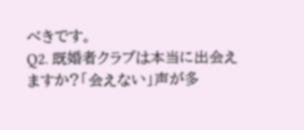べきです。
Q2. 既婚者クラブは本当に出会えますか?「会えない」声が多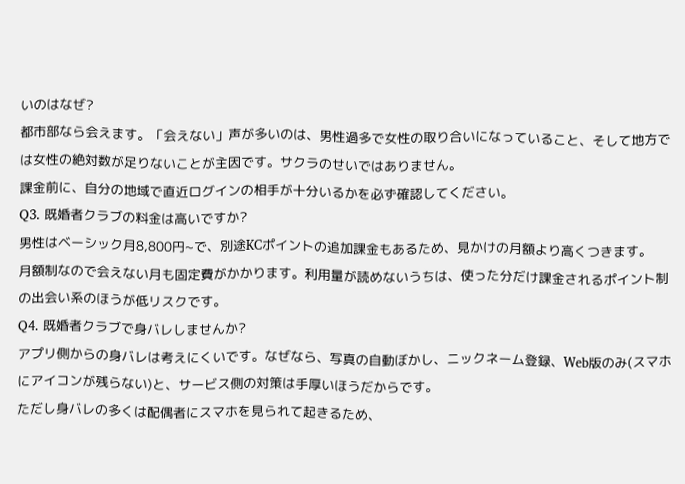いのはなぜ?
都市部なら会えます。「会えない」声が多いのは、男性過多で女性の取り合いになっていること、そして地方では女性の絶対数が足りないことが主因です。サクラのせいではありません。
課金前に、自分の地域で直近ログインの相手が十分いるかを必ず確認してください。
Q3. 既婚者クラブの料金は高いですか?
男性はベーシック月8,800円~で、別途KCポイントの追加課金もあるため、見かけの月額より高くつきます。
月額制なので会えない月も固定費がかかります。利用量が読めないうちは、使った分だけ課金されるポイント制の出会い系のほうが低リスクです。
Q4. 既婚者クラブで身バレしませんか?
アプリ側からの身バレは考えにくいです。なぜなら、写真の自動ぼかし、ニックネーム登録、Web版のみ(スマホにアイコンが残らない)と、サービス側の対策は手厚いほうだからです。
ただし身バレの多くは配偶者にスマホを見られて起きるため、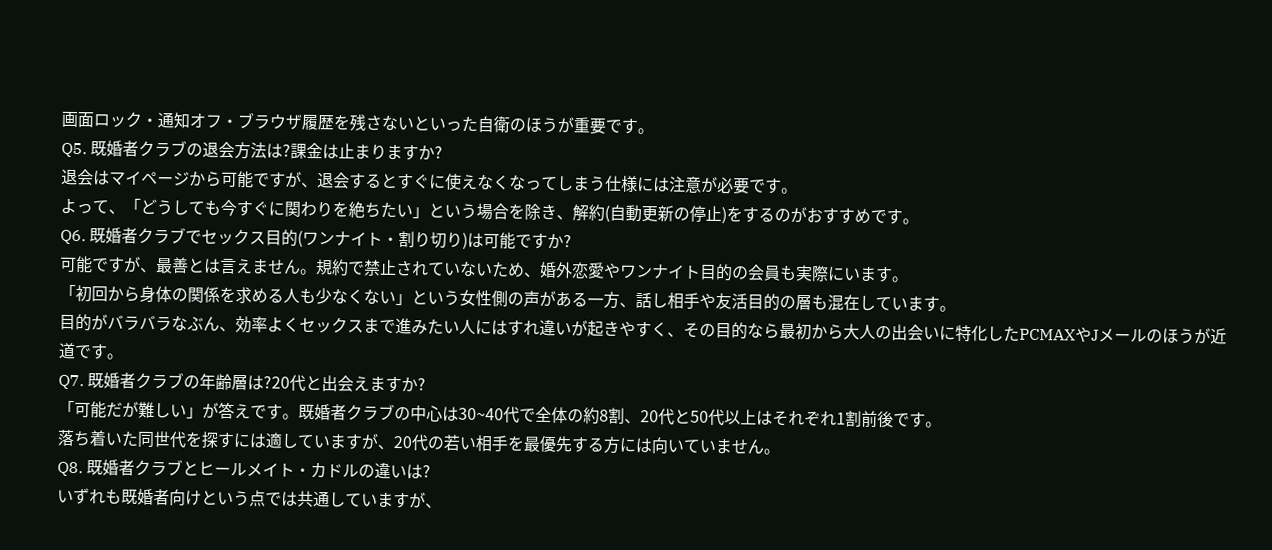画面ロック・通知オフ・ブラウザ履歴を残さないといった自衛のほうが重要です。
Q5. 既婚者クラブの退会方法は?課金は止まりますか?
退会はマイページから可能ですが、退会するとすぐに使えなくなってしまう仕様には注意が必要です。
よって、「どうしても今すぐに関わりを絶ちたい」という場合を除き、解約(自動更新の停止)をするのがおすすめです。
Q6. 既婚者クラブでセックス目的(ワンナイト・割り切り)は可能ですか?
可能ですが、最善とは言えません。規約で禁止されていないため、婚外恋愛やワンナイト目的の会員も実際にいます。
「初回から身体の関係を求める人も少なくない」という女性側の声がある一方、話し相手や友活目的の層も混在しています。
目的がバラバラなぶん、効率よくセックスまで進みたい人にはすれ違いが起きやすく、その目的なら最初から大人の出会いに特化したPCMAXやJメールのほうが近道です。
Q7. 既婚者クラブの年齢層は?20代と出会えますか?
「可能だが難しい」が答えです。既婚者クラブの中心は30~40代で全体の約8割、20代と50代以上はそれぞれ1割前後です。
落ち着いた同世代を探すには適していますが、20代の若い相手を最優先する方には向いていません。
Q8. 既婚者クラブとヒールメイト・カドルの違いは?
いずれも既婚者向けという点では共通していますが、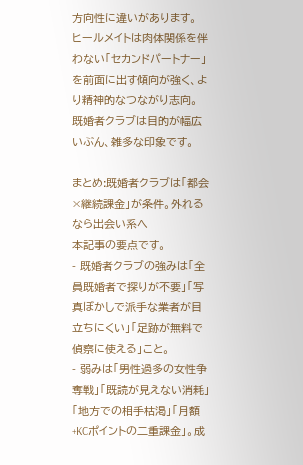方向性に違いがあります。
ヒールメイトは肉体関係を伴わない「セカンドパートナー」を前面に出す傾向が強く、より精神的なつながり志向。
既婚者クラブは目的が幅広いぶん、雑多な印象です。

まとめ:既婚者クラブは「都会×継続課金」が条件。外れるなら出会い系へ
本記事の要点です。
- 既婚者クラブの強みは「全員既婚者で探りが不要」「写真ぼかしで派手な業者が目立ちにくい」「足跡が無料で偵察に使える」こと。
- 弱みは「男性過多の女性争奪戦」「既読が見えない消耗」「地方での相手枯渇」「月額+KCポイントの二重課金」。成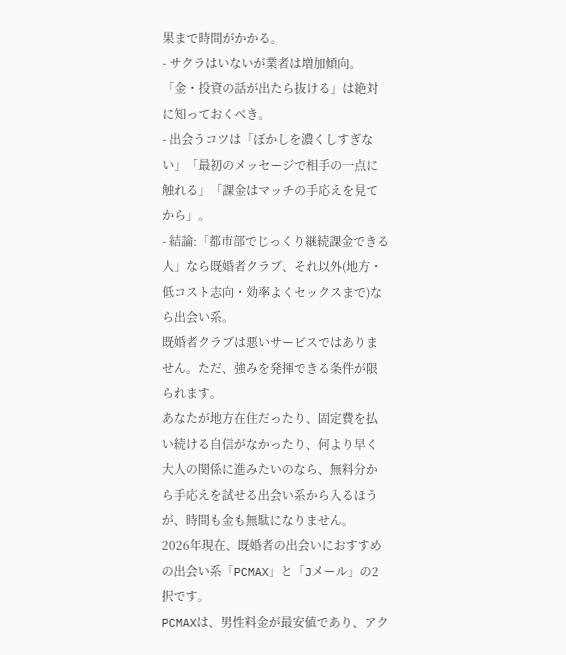果まで時間がかかる。
- サクラはいないが業者は増加傾向。「金・投資の話が出たら抜ける」は絶対に知っておくべき。
- 出会うコツは「ぼかしを濃くしすぎない」「最初のメッセージで相手の一点に触れる」「課金はマッチの手応えを見てから」。
- 結論:「都市部でじっくり継続課金できる人」なら既婚者クラブ、それ以外(地方・低コスト志向・効率よくセックスまで)なら出会い系。
既婚者クラブは悪いサービスではありません。ただ、強みを発揮できる条件が限られます。
あなたが地方在住だったり、固定費を払い続ける自信がなかったり、何より早く大人の関係に進みたいのなら、無料分から手応えを試せる出会い系から入るほうが、時間も金も無駄になりません。
2026年現在、既婚者の出会いにおすすめの出会い系「PCMAX」と「Jメール」の2択です。
PCMAXは、男性料金が最安値であり、アク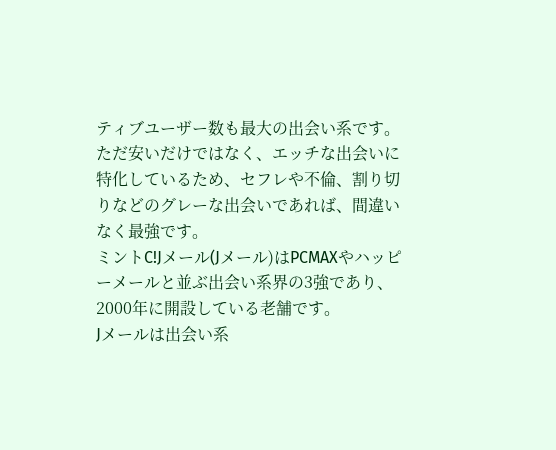ティブユーザー数も最大の出会い系です。
ただ安いだけではなく、エッチな出会いに特化しているため、セフレや不倫、割り切りなどのグレーな出会いであれば、間違いなく最強です。
ミントC!Jメール(Jメール)はPCMAXやハッピーメールと並ぶ出会い系界の3強であり、2000年に開設している老舗です。
Jメールは出会い系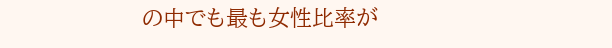の中でも最も女性比率が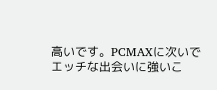高いです。PCMAXに次いでエッチな出会いに強いこ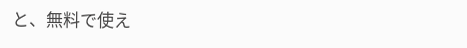と、無料で使え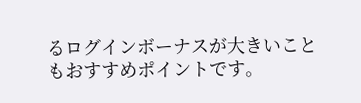るログインボーナスが大きいこともおすすめポイントです。